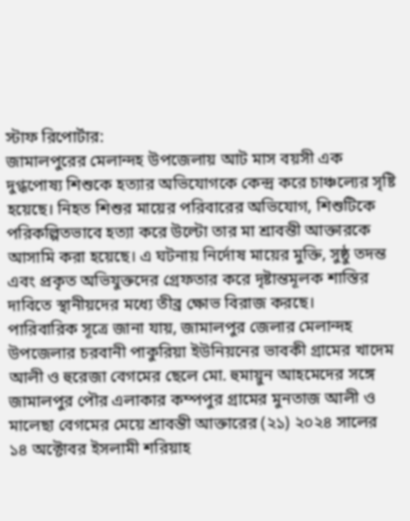স্টাফ রিপোর্টার:
জামালপুরের মেলান্দহ উপজেলায় আট মাস বয়সী এক দুগ্ধপোষ্য শিশুকে হত্যার অভিযোগকে কেন্দ্র করে চাঞ্চল্যের সৃষ্টি হয়েছে। নিহত শিশুর মায়ের পরিবারের অভিযোগ, শিশুটিকে পরিকল্পিতভাবে হত্যা করে উল্টো তার মা শ্রাবন্তী আক্তারকে আসামি করা হয়েছে। এ ঘটনায় নির্দোষ মায়ের মুক্তি, সুষ্ঠু তদন্ত এবং প্রকৃত অভিযুক্তদের গ্রেফতার করে দৃষ্টান্তমূলক শাস্তির দাবিতে স্থানীয়দের মধ্যে তীব্র ক্ষোভ বিরাজ করছে।
পারিবারিক সূত্রে জানা যায়, জামালপুর জেলার মেলান্দহ উপজেলার চরবানী পাকুরিয়া ইউনিয়নের ভাবকী গ্রামের খাদেম আলী ও হুরেজা বেগমের ছেলে মো. হুমায়ুন আহমেদের সঙ্গে জামালপুর পৌর এলাকার কম্পপুর গ্রামের মুনতাজ আলী ও মালেছা বেগমের মেয়ে শ্রাবন্তী আক্তারের (২১) ২০২৪ সালের ১৪ অক্টোবর ইসলামী শরিয়াহ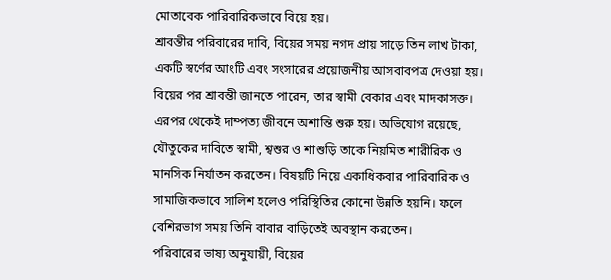মোতাবেক পারিবারিকভাবে বিয়ে হয়।
শ্রাবন্তীর পরিবারের দাবি, বিয়ের সময় নগদ প্রায় সাড়ে তিন লাখ টাকা, একটি স্বর্ণের আংটি এবং সংসারের প্রয়োজনীয় আসবাবপত্র দেওয়া হয়।
বিয়ের পর শ্রাবন্তী জানতে পারেন, তার স্বামী বেকার এবং মাদকাসক্ত। এরপর থেকেই দাম্পত্য জীবনে অশান্তি শুরু হয়। অভিযোগ রয়েছে, যৌতুকের দাবিতে স্বামী, শ্বশুর ও শাশুড়ি তাকে নিয়মিত শারীরিক ও মানসিক নির্যাতন করতেন। বিষয়টি নিয়ে একাধিকবার পারিবারিক ও সামাজিকভাবে সালিশ হলেও পরিস্থিতির কোনো উন্নতি হয়নি। ফলে বেশিরভাগ সময় তিনি বাবার বাড়িতেই অবস্থান করতেন।
পরিবারের ভাষ্য অনুযায়ী, বিয়ের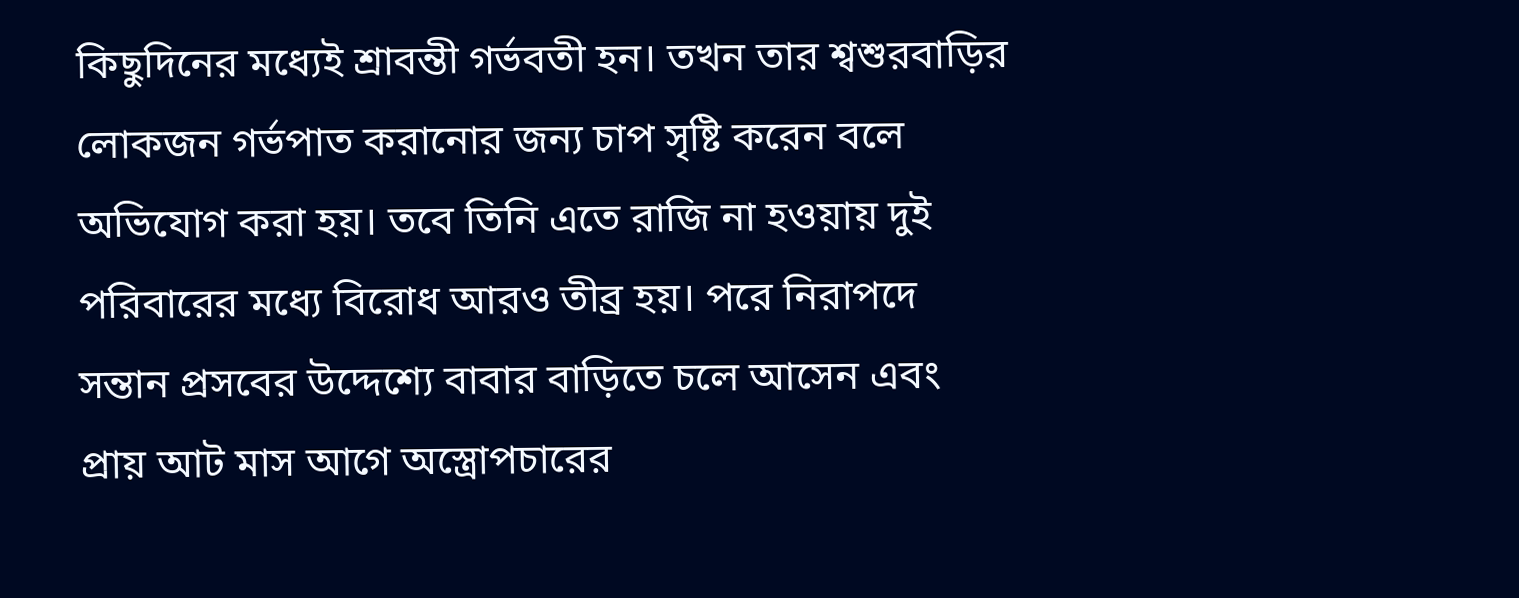কিছুদিনের মধ্যেই শ্রাবন্তী গর্ভবতী হন। তখন তার শ্বশুরবাড়ির লোকজন গর্ভপাত করানোর জন্য চাপ সৃষ্টি করেন বলে অভিযোগ করা হয়। তবে তিনি এতে রাজি না হওয়ায় দুই পরিবারের মধ্যে বিরোধ আরও তীব্র হয়। পরে নিরাপদে সন্তান প্রসবের উদ্দেশ্যে বাবার বাড়িতে চলে আসেন এবং প্রায় আট মাস আগে অস্ত্রোপচারের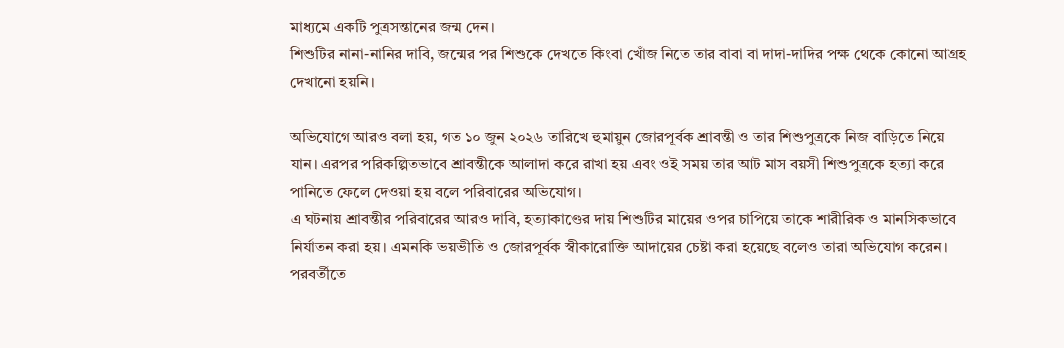মাধ্যমে একটি পুত্রসন্তানের জন্ম দেন।
শিশুটির নানা-নানির দাবি, জন্মের পর শিশুকে দেখতে কিংবা খোঁজ নিতে তার বাবা বা দাদা-দাদির পক্ষ থেকে কোনো আগ্রহ দেখানো হয়নি।

অভিযোগে আরও বলা হয়, গত ১০ জুন ২০২৬ তারিখে হুমায়ুন জোরপূর্বক শ্রাবন্তী ও তার শিশুপুত্রকে নিজ বাড়িতে নিয়ে যান। এরপর পরিকল্পিতভাবে শ্রাবন্তীকে আলাদা করে রাখা হয় এবং ওই সময় তার আট মাস বয়সী শিশুপুত্রকে হত্যা করে পানিতে ফেলে দেওয়া হয় বলে পরিবারের অভিযোগ।
এ ঘটনায় শ্রাবন্তীর পরিবারের আরও দাবি, হত্যাকাণ্ডের দায় শিশুটির মায়ের ওপর চাপিয়ে তাকে শারীরিক ও মানসিকভাবে নির্যাতন করা হয়। এমনকি ভয়ভীতি ও জোরপূর্বক স্বীকারোক্তি আদায়ের চেষ্টা করা হয়েছে বলেও তারা অভিযোগ করেন। পরবর্তীতে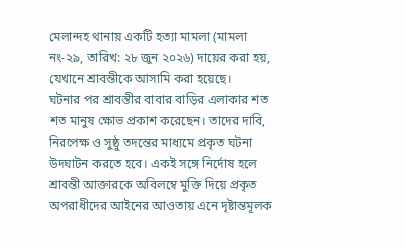মেলান্দহ থানায় একটি হত্যা মামলা (মামলা নং-২৯, তারিখ: ২৮ জুন ২০২৬) দায়ের করা হয়, যেখানে শ্রাবন্তীকে আসামি করা হয়েছে।
ঘটনার পর শ্রাবন্তীর বাবার বাড়ির এলাকার শত শত মানুষ ক্ষোভ প্রকাশ করেছেন। তাদের দাবি, নিরপেক্ষ ও সুষ্ঠু তদন্তের মাধ্যমে প্রকৃত ঘটনা উদঘাটন করতে হবে। একই সঙ্গে নির্দোষ হলে শ্রাবন্তী আক্তারকে অবিলম্বে মুক্তি দিয়ে প্রকৃত অপরাধীদের আইনের আওতায় এনে দৃষ্টান্তমূলক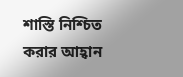শাস্তি নিশ্চিত করার আহ্বান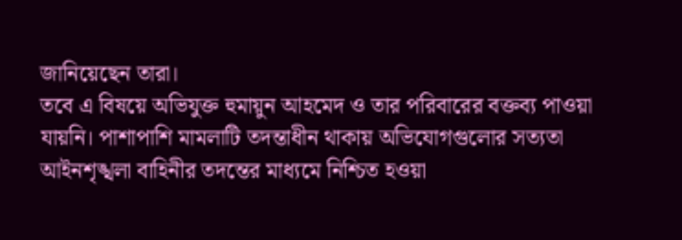জানিয়েছেন তারা।
তবে এ বিষয়ে অভিযুক্ত হুমায়ুন আহমেদ ও তার পরিবারের বক্তব্য পাওয়া যায়নি। পাশাপাশি মামলাটি তদন্তাধীন থাকায় অভিযোগগুলোর সত্যতা আইনশৃঙ্খলা বাহিনীর তদন্তের মাধ্যমে নিশ্চিত হওয়া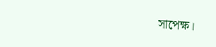সাপেক্ষ।